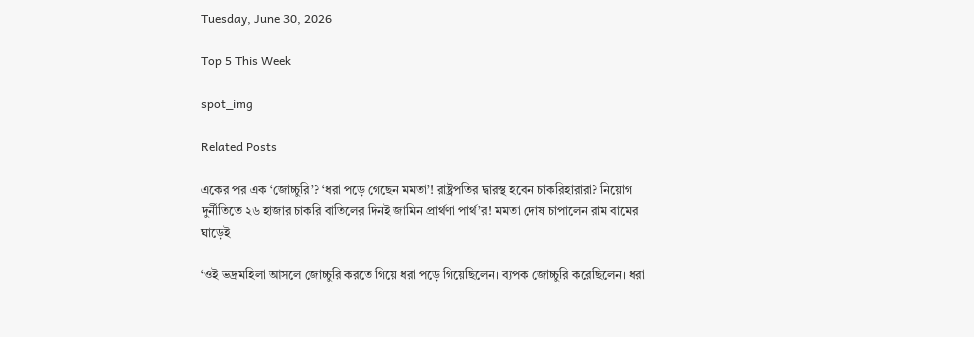Tuesday, June 30, 2026

Top 5 This Week

spot_img

Related Posts

একের পর এক ‘জোচ্চুরি’? ‘ধরা পড়ে গেছেন মমতা’! রাষ্ট্রপতির দ্বারস্থ হবেন চাকরিহারারা? নিয়োগ দুর্নীতিতে ২৬ হাজার চাকরি বাতিলের দিনই জামিন প্রার্থণা পার্থ’র! মমতা দোষ চাপালেন রাম বামের ঘাড়েই

‘ওই ভদ্রমহিলা আসলে জোচ্চুরি করতে গিয়ে ধরা পড়ে গিয়েছিলেন। ব্যপক জোচ্চুরি করেছিলেন। ধরা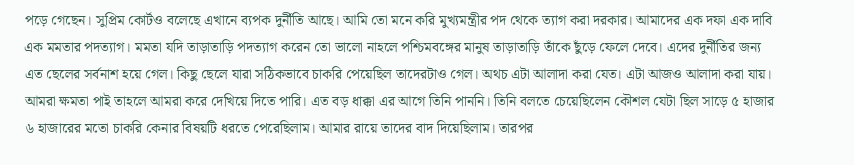পড়ে গেছেন। সুপ্রিম কোর্টও বলেছে এখানে ব্যপক দুর্নীতি আছে। আমি তো মনে করি মুখ্যমন্ত্রীর পদ থেকে ত্যাগ করা দরকার। আমাদের এক দফা এক দাবি এক মমতার পদত্যাগ। মমতা যদি তাড়াতাড়ি পদত্যাগ করেন তো ভালো নাহলে পশ্চিমবঙ্গের মানুষ তাড়াতাড়ি তাঁকে ছুঁড়ে ফেলে দেবে। এদের দুর্নীতির জন্য এত ছেলের সর্বনাশ হয়ে গেল। কিছু ছেলে যারা সঠিকভাবে চাকরি পেয়েছিল তাদেরটাও গেল। অথচ এটা আলাদা করা যেত। এটা আজও আলাদা করা যায়। আমরা ক্ষমতা পাই তাহলে আমরা করে দেখিয়ে দিতে পারি। এত বড় ধাক্কা এর আগে তিনি পাননি। তিনি বলতে চেয়েছিলেন কৌশল যেটা ছিল সাড়ে ৫ হাজার ৬ হাজারের মতো চাকরি কেনার বিষয়টি ধরতে পেরেছিলাম। আমার রায়ে তাদের বাদ দিয়েছিলাম। তারপর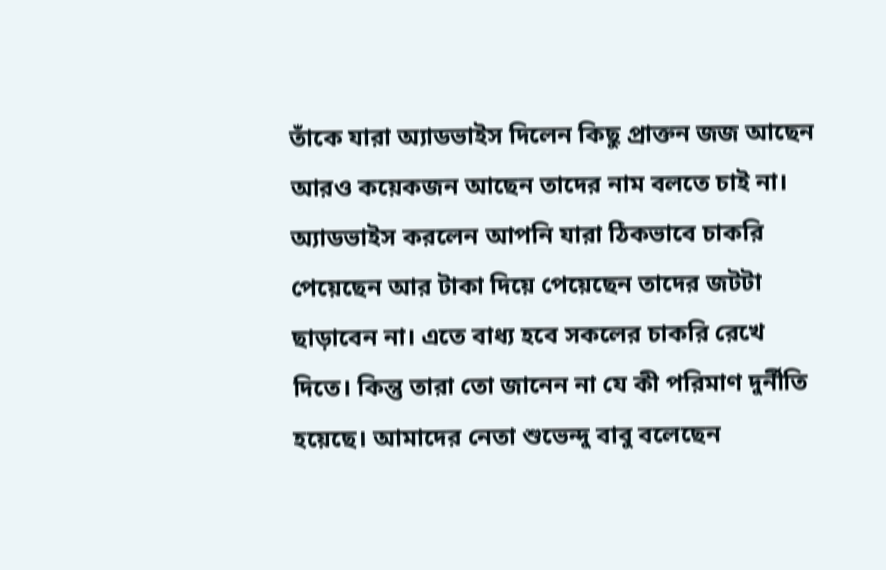তাঁকে যারা অ্যাডভাইস দিলেন কিছু প্রাক্তন জজ আছেন আরও কয়েকজন আছেন তাদের নাম বলতে চাই না। অ্যাডভাইস করলেন আপনি যারা ঠিকভাবে চাকরি পেয়েছেন আর টাকা দিয়ে পেয়েছেন তাদের জটটা ছাড়াবেন না। এতে বাধ্য হবে সকলের চাকরি রেখে দিতে। কিন্তু তারা তো জানেন না যে কী পরিমাণ দুর্নীতি হয়েছে। আমাদের নেতা শুভেন্দু বাবু বলেছেন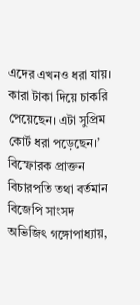এদের এখনও ধরা যায়। কারা টাকা দিয়ে চাকরি পেয়েছেন। এটা সুপ্রিম কোর্ট ধরা পড়েছেন।’ বিস্ফোরক প্রাক্তন বিচারপতি তথা বর্তমান বিজেপি সাংসদ অভিজিৎ গঙ্গোপাধ্যায়,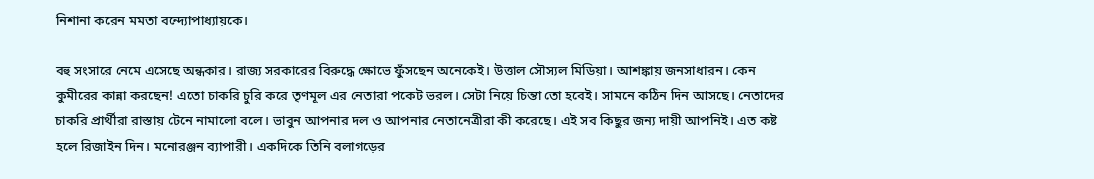নিশানা করেন মমতা বন্দ্যোপাধ্যায়কে।

বহু সংসারে নেমে এসেছে অন্ধকার। রাজ্য সরকারের বিরুদ্ধে ক্ষোভে ফুঁসছেন অনেকেই। উত্তাল সৌস্যল মিডিয়া। আশঙ্কায় জনসাধারন। কেন কুমীরের কান্না করছেন! এতো চাকরি চুরি করে তৃণমূল এর নেতারা পকেট ভরল। সেটা নিয়ে চিন্তা তো হবেই। সামনে কঠিন দিন আসছে। নেতাদের চাকরি প্রার্থীরা রাস্তায় টেনে নামালো বলে। ভাবুন আপনার দল ও আপনার নেতানেত্রীরা কী করেছে। এই সব কিছুর জন্য দায়ী আপনিই। এত কষ্ট হলে রিজাইন দিন। মনোরঞ্জন ব্যাপারী। একদিকে তিনি বলাগড়ের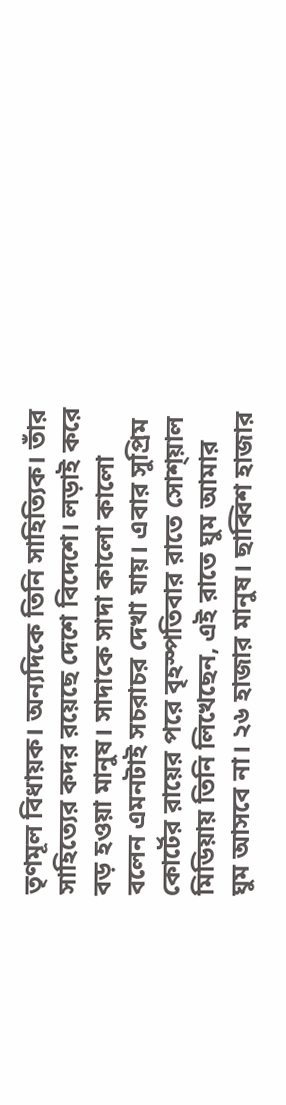তৃণমূল বিধায়ক। অন্যদিকে তিনি সাহিত্যিক। তাঁর সাহিত্যের কদর রয়েছে দেশে বিদেশে। লড়াই করে বড় হওয়া মানুষ। সাদাকে সাদা কালো কালো বলেন এমনটাই সচরাচর দেখা যায়। এবার সুপ্রিম কোর্টের রায়ের পরে বৃহস্পতিবার রাতে সোশ্য়াল মিডিয়ায় তিনি লিখেছেন, এই রাতে ঘুম আমার ঘুম আসবে না। ২৬ হাজার মানুষ। ছাব্বিশ হাজার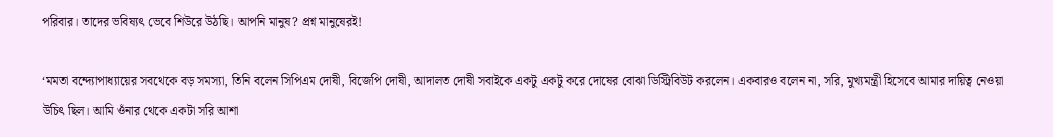পরিবার। তাদের ভবিষ্যৎ ভেবে শিউরে উঠছি। আপনি মানুষ? প্রশ্ন মানুষেরই!

‘মমতা বন্দ্যোপাধ্যায়ের সবথেকে বড় সমস্যা, তিনি বলেন সিপিএম দোষী, বিজেপি দোষী, আদালত দোষী সবাইকে একটু একটু করে দোষের বোঝা ডিস্ট্রিবিউট করলেন। একবারও বলেন না, সরি, মুখ্যমন্ত্রী হিসেবে আমার দায়িত্ব নেওয়া উচিৎ ছিল। আমি ওঁনার থেকে একটা সরি আশা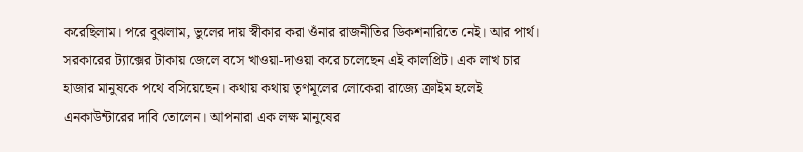করেছিলাম। পরে বুঝলাম, ভুলের দায় স্বীকার করা ওঁনার রাজনীতির ডিকশনারিতে নেই। আর পার্থ। সরকারের ট্যাক্সের টাকায় জেলে বসে খাওয়া-দাওয়া করে চলেছেন এই কালপ্রিট। এক লাখ চার হাজার মানুষকে পথে বসিয়েছেন। কথায় কথায় তৃণমূলের লোকেরা রাজ্যে ক্রাইম হলেই এনকাউন্টারের দাবি তোলেন। আপনারা এক লক্ষ মানুষের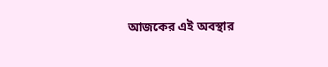আজকের এই অবস্থার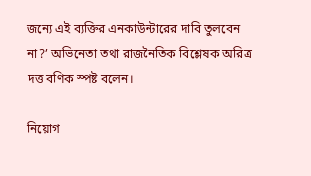জন্যে এই ব্যক্তির এনকাউন্টারের দাবি তুলবেন না?’ অভিনেতা তথা রাজনৈতিক বিশ্লেষক অরিত্র দত্ত বণিক স্পষ্ট বলেন।

নিয়োগ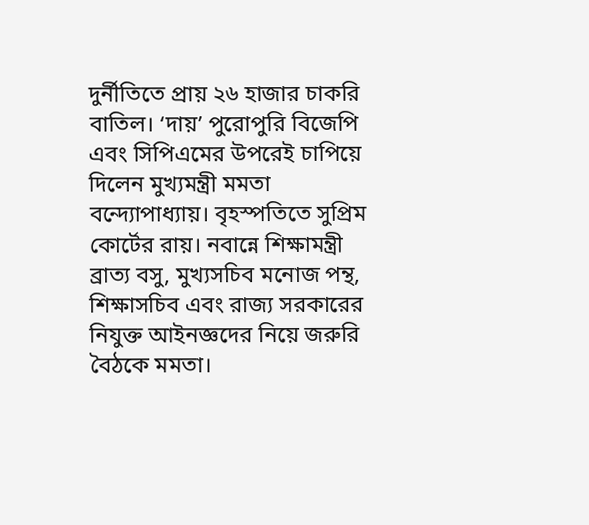দুর্নীতিতে প্রায় ২৬ হাজার চাকরি বাতিল। ‘দায়’ পুরোপুরি বিজেপি এবং সিপিএমের উপরেই চাপিয়ে দিলেন মুখ্যমন্ত্রী মমতা বন্দ্যোপাধ্যায়। বৃহস্পতিতে সুপ্রিম কোর্টের রায়। নবান্নে শিক্ষামন্ত্রী ব্রাত্য বসু, মুখ্যসচিব মনোজ পন্থ, শিক্ষাসচিব এবং রাজ্য সরকারের নিযুক্ত আইনজ্ঞদের নিয়ে জরুরি বৈঠকে মমতা।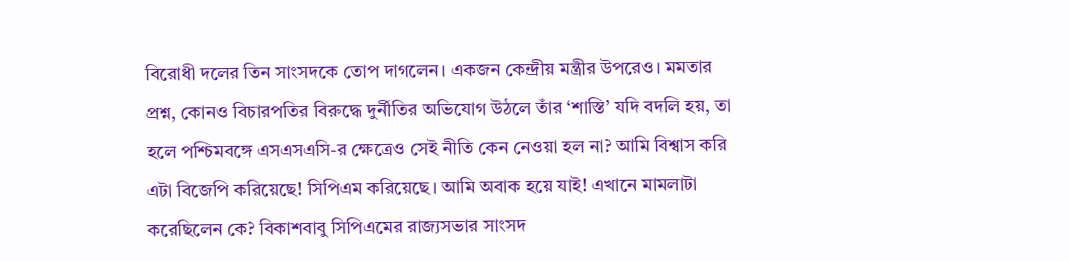বিরোধী দলের তিন সাংসদকে তোপ দাগলেন। একজন কেন্দ্রীয় মন্ত্রীর উপরেও। মমতার প্রশ্ন, কোনও বিচারপতির বিরুদ্ধে দুর্নীতির অভিযোগ উঠলে তাঁর ‘শাস্তি’ যদি বদলি হয়, তা হলে পশ্চিমবঙ্গে এসএসএসি-র ক্ষেত্রেও সেই নীতি কেন নেওয়া হল না? আমি বিশ্বাস করি এটা বিজেপি করিয়েছে! সিপিএম করিয়েছে। আমি অবাক হয়ে যাই! এখানে মামলাটা করেছিলেন কে? বিকাশবাবু সিপিএমের রাজ্যসভার সাংসদ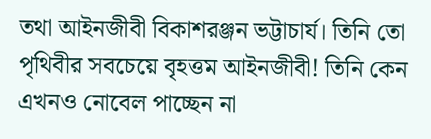তথা আইনজীবী বিকাশরঞ্জন ভট্টাচার্য। তিনি তো পৃথিবীর সবচেয়ে বৃহত্তম আইনজীবী! তিনি কেন এখনও নোবেল পাচ্ছেন না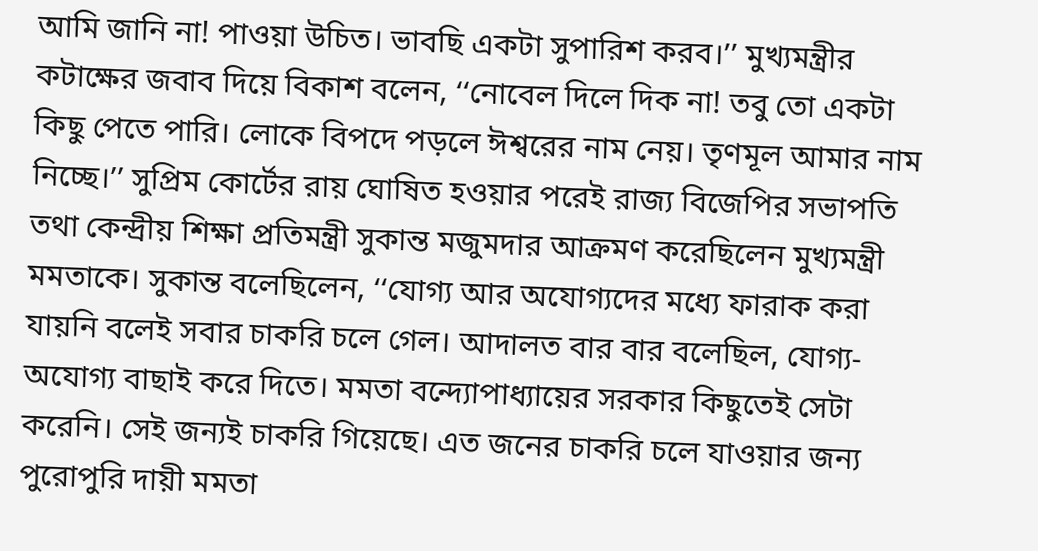আমি জানি না! পাওয়া উচিত। ভাবছি একটা সুপারিশ করব।’’ মুখ্যমন্ত্রীর কটাক্ষের জবাব দিয়ে বিকাশ বলেন, ‘‘নোবেল দিলে দিক না! তবু তো একটা কিছু পেতে পারি। লোকে বিপদে পড়লে ঈশ্বরের নাম নেয়। তৃণমূল আমার নাম নিচ্ছে।’’ সুপ্রিম কোর্টের রায় ঘোষিত হওয়ার পরেই রাজ্য বিজেপির সভাপতি তথা কেন্দ্রীয় শিক্ষা প্রতিমন্ত্রী সুকান্ত মজুমদার আক্রমণ করেছিলেন মুখ্যমন্ত্রী মমতাকে। সুকান্ত বলেছিলেন, ‘‘যোগ্য আর অযোগ্যদের মধ্যে ফারাক করা যায়নি বলেই সবার চাকরি চলে গেল। আদালত বার বার বলেছিল, যোগ্য-অযোগ্য বাছাই করে দিতে। মমতা বন্দ্যোপাধ্যায়ের সরকার কিছুতেই সেটা করেনি। সেই জন্যই চাকরি গিয়েছে। এত জনের চাকরি চলে যাওয়ার জন্য পুরোপুরি দায়ী মমতা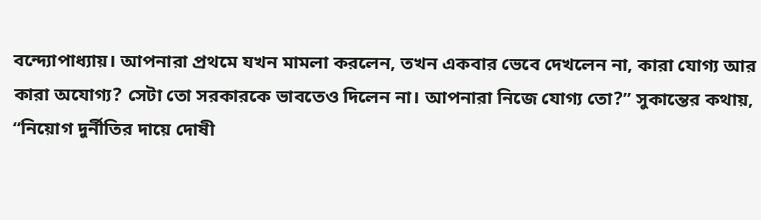বন্দ্যোপাধ্যায়। আপনারা প্রথমে যখন মামলা করলেন, তখন একবার ভেবে দেখলেন না, কারা যোগ্য আর কারা অযোগ্য? সেটা তো সরকারকে ভাবতেও দিলেন না। আপনারা নিজে যোগ্য তো?’’ সুকান্তের কথায়, ‘‘নিয়োগ দুর্নীতির দায়ে দোষী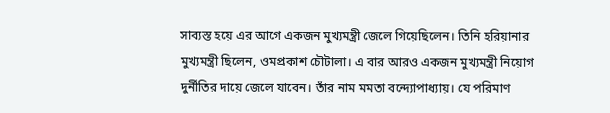সাব্যস্ত হয়ে এর আগে একজন মুখ্যমন্ত্রী জেলে গিয়েছিলেন। তিনি হরিয়ানার মুখ্যমন্ত্রী ছিলেন, ওমপ্রকাশ চৌটালা। এ বার আরও একজন মুখ্যমন্ত্রী নিয়োগ দুর্নীতির দায়ে জেলে যাবেন। তাঁর নাম মমতা বন্দ্যোপাধ্যায়। যে পরিমাণ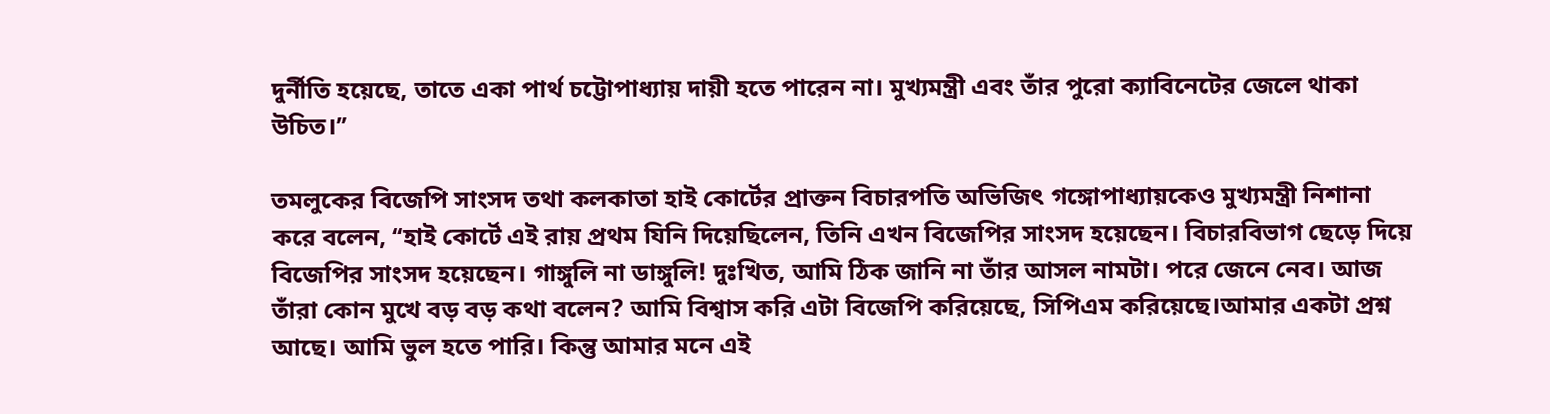দুর্নীতি হয়েছে, তাতে একা পার্থ চট্টোপাধ্যায় দায়ী হতে পারেন না। মুখ্যমন্ত্রী এবং তাঁর পুরো ক্যাবিনেটের জেলে থাকা উচিত।’’

তমলুকের বিজেপি সাংসদ তথা কলকাতা হাই কোর্টের প্রাক্তন বিচারপতি অভিজিৎ গঙ্গোপাধ্যায়কেও মুখ্যমন্ত্রী নিশানা করে বলেন, ‘‘হাই কোর্টে এই রায় প্রথম যিনি দিয়েছিলেন, তিনি এখন বিজেপির সাংসদ হয়েছেন। বিচারবিভাগ ছেড়ে দিয়ে বিজেপির সাংসদ হয়েছেন। গাঙ্গুলি না ডাঙ্গুলি! দুঃখিত, আমি ঠিক জানি না তাঁর আসল নামটা। পরে জেনে নেব। আজ তাঁরা কোন মুখে বড় বড় কথা বলেন? আমি বিশ্বাস করি এটা বিজেপি করিয়েছে, সিপিএম করিয়েছে।আমার একটা প্রশ্ন আছে। আমি ভুল হতে পারি। কিন্তু আমার মনে এই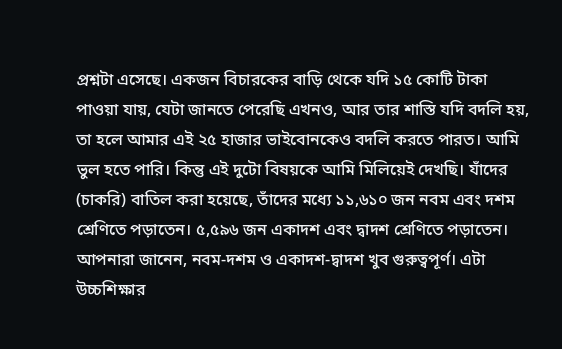প্রশ্নটা এসেছে। একজন বিচারকের বাড়ি থেকে যদি ১৫ কোটি টাকা পাওয়া যায়, যেটা জানতে পেরেছি এখনও, আর তার শাস্তি যদি বদলি হয়, তা হলে আমার এই ২৫ হাজার ভাইবোনকেও বদলি করতে পারত। আমি ভুল হতে পারি। কিন্তু এই দুটো বিষয়কে আমি মিলিয়েই দেখছি। যাঁদের (চাকরি) বাতিল করা হয়েছে, তাঁদের মধ্যে ১১,৬১০ জন নবম এবং দশম শ্রেণিতে পড়াতেন। ৫,৫৯৬ জন একাদশ এবং দ্বাদশ শ্রেণিতে পড়াতেন। আপনারা জানেন, নবম-দশম ও একাদশ-দ্বাদশ খুব গুরুত্বপূর্ণ। এটা উচ্চশিক্ষার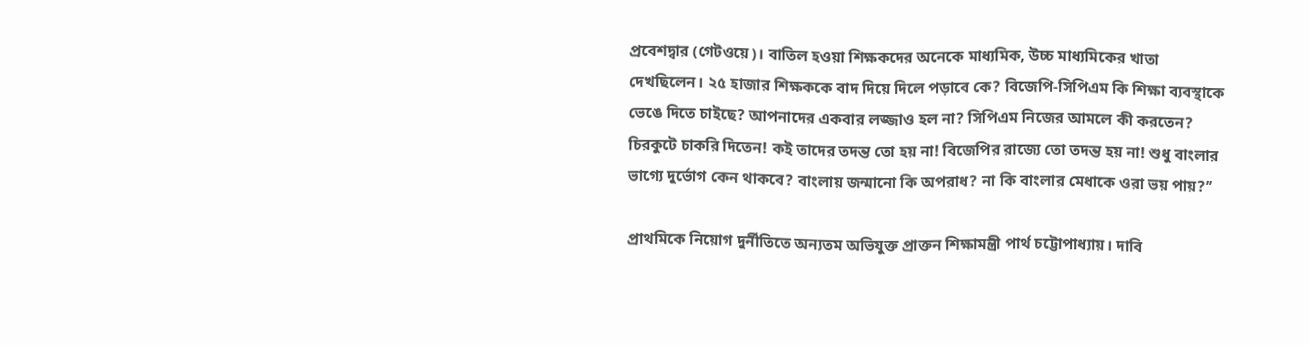প্রবেশদ্বার (গেটওয়ে)। বাতিল হওয়া শিক্ষকদের অনেকে মাধ্যমিক, উচ্চ মাধ্যমিকের খাতা দেখছিলেন। ২৫ হাজার শিক্ষককে বাদ দিয়ে দিলে পড়াবে কে? বিজেপি-সিপিএম কি শিক্ষা ব্যবস্থাকে ভেঙে দিতে চাইছে? আপনাদের একবার লজ্জাও হল না? সিপিএম নিজের আমলে কী করতেন? চিরকুটে চাকরি দিতেন! কই তাদের তদন্ত তো হয় না! বিজেপির রাজ্যে তো তদন্ত হয় না! শুধু বাংলার ভাগ্যে দুর্ভোগ কেন থাকবে? বাংলায় জন্মানো কি অপরাধ? না কি বাংলার মেধাকে ওরা ভয় পায়?’’

প্রাথমিকে নিয়োগ দুর্নীতিতে অন্যতম অভিযুক্ত প্রাক্তন শিক্ষামন্ত্রী পার্থ চট্টোপাধ্যায়। দাবি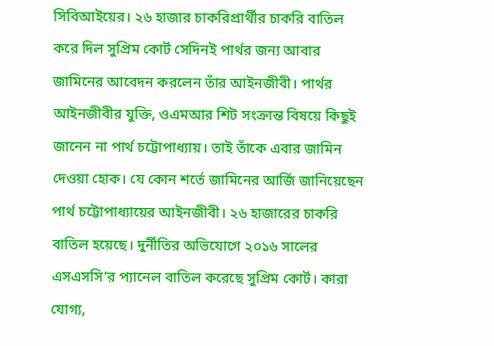সিবিআইয়ের। ২৬ হাজার চাকরিপ্রার্থীর চাকরি বাতিল করে দিল সুপ্রিম কোর্ট সেদিনই পার্থর জন্য আবার জামিনের আবেদন করলেন তাঁর আইনজীবী। পার্থর আইনজীবীর যুক্তি, ওএমআর শিট সংক্রান্ত বিষয়ে কিছুই জানেন না পার্থ চট্টোপাধ্যায়। তাই তাঁকে এবার জামিন দেওয়া হোক। যে কোন শর্তে জামিনের আর্জি জানিয়েছেন পার্থ চট্টোপাধ্যায়ের আইনজীবী। ২৬ হাজারের চাকরি বাতিল হয়েছে। দুর্নীতির অভিযোগে ২০১৬ সালের এসএসসি’র প্যানেল বাতিল করেছে সুপ্রিম কোর্ট। কারা যোগ্য,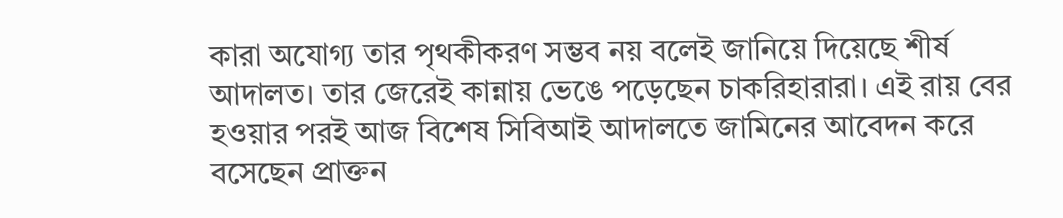কারা অযোগ্য তার পৃথকীকরণ সম্ভব নয় বলেই জানিয়ে দিয়েছে শীর্ষ আদালত। তার জেরেই কান্নায় ভেঙে পড়েছেন চাকরিহারারা। এই রায় বের হওয়ার পরই আজ বিশেষ সিবিআই আদালতে জামিনের আবেদন করে বসেছেন প্রাক্তন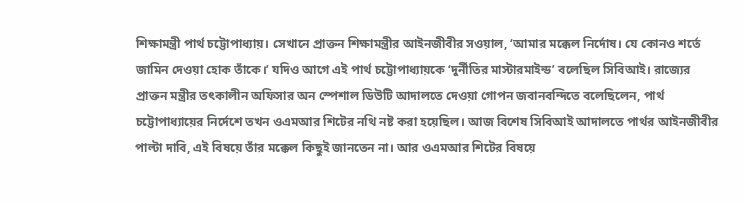শিক্ষামন্ত্রী পার্থ চট্টোপাধ্যায়। সেখানে প্রাক্তন শিক্ষামন্ত্রীর আইনজীবীর সওয়াল, ‘আমার মক্কেল নির্দোষ। যে কোনও শর্তে জামিন দেওয়া হোক তাঁকে।’ যদিও আগে এই পার্থ চট্টোপাধ্যায়কে ‘দুর্নীতির মাস্টারমাইন্ড’ বলেছিল সিবিআই। রাজ্যের প্রাক্তন মন্ত্রীর তৎকালীন অফিসার অন স্পেশাল ডিউটি আদালতে দেওয়া গোপন জবানবন্দিতে বলেছিলেন, পার্থ চট্টোপাধ্যায়ের নির্দেশে তখন ওএমআর শিটের নথি নষ্ট করা হয়েছিল। আজ বিশেষ সিবিআই আদালতে পার্থর আইনজীবীর পাল্টা দাবি, এই বিষয়ে তাঁর মক্কেল কিছুই জানতেন না। আর ওএমআর শিটের বিষয়ে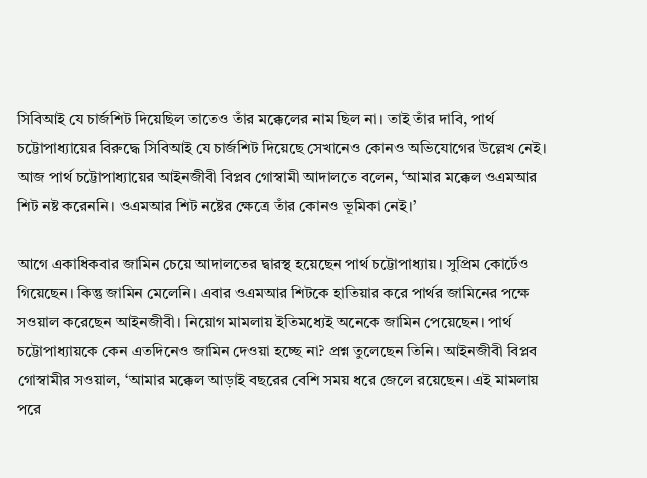সিবিআই যে চার্জশিট দিয়েছিল তাতেও তাঁর মক্কেলের নাম ছিল না। তাই তাঁর দাবি, পার্থ চট্টোপাধ্যায়ের বিরুদ্ধে সিবিআই যে চার্জশিট দিয়েছে সেখানেও কোনও অভিযোগের উল্লেখ নেই। আজ পার্থ চট্টোপাধ্যায়ের আইনজীবী বিপ্লব গোস্বামী আদালতে বলেন, ‘আমার মক্কেল ওএমআর শিট নষ্ট করেননি। ওএমআর শিট নষ্টের ক্ষেত্রে তাঁর কোনও ভূমিকা নেই।’

আগে একাধিকবার জামিন চেয়ে আদালতের দ্বারস্থ হয়েছেন পার্থ চট্টোপাধ্যায়। সুপ্রিম কোর্টেও গিয়েছেন। কিন্তু জামিন মেলেনি। এবার ওএমআর শিটকে হাতিয়ার করে পার্থর জামিনের পক্ষে সওয়াল করেছেন আইনজীবী। নিয়োগ মামলায় ইতিমধ্যেই অনেকে জামিন পেয়েছেন। পার্থ চট্টোপাধ্যায়কে কেন এতদিনেও জামিন দেওয়া হচ্ছে না? প্রশ্ন তুলেছেন তিনি। আইনজীবী বিপ্লব গোস্বামীর সওয়াল, ‘আমার মক্কেল আড়াই বছরের বেশি সময় ধরে জেলে রয়েছেন। এই মামলায় পরে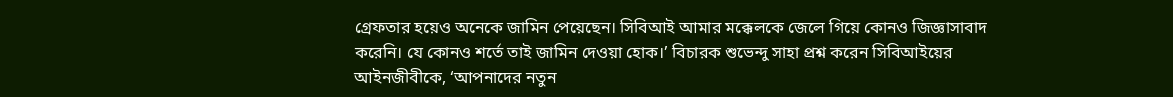গ্রেফতার হয়েও অনেকে জামিন পেয়েছেন। সিবিআই আমার মক্কেলকে জেলে গিয়ে কোনও জিজ্ঞাসাবাদ করেনি। যে কোনও শর্তে তাই জামিন দেওয়া হোক।’ বিচারক শুভেন্দু সাহা প্রশ্ন করেন সিবিআইয়ের আইনজীবীকে, ‘আপনাদের নতুন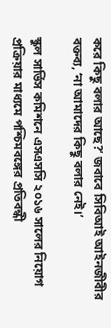করে কিছু বলার আছে?’ জবাবে সিবিআই আইনজীবীর বক্তব্য, ‘না আমাদের কিছু বলার নেই।’

স্কুল সার্ভিস কমিশনে এসএসসি ২০১৬ সালের নিয়োগ প্রক্রিয়ার মাধ্যমে পশ্চিমবঙ্গের প্রতিবন্ধী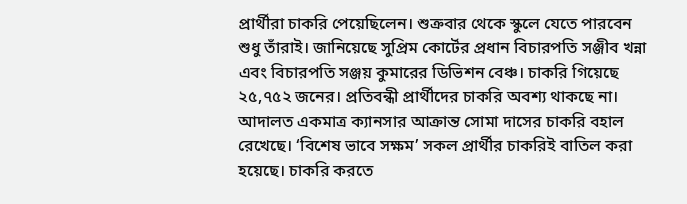প্রার্থীরা চাকরি পেয়েছিলেন। শুক্রবার থেকে স্কুলে যেতে পারবেন শুধু তাঁরাই। জানিয়েছে সুপ্রিম কোর্টের প্রধান বিচারপতি সঞ্জীব খন্না এবং বিচারপতি সঞ্জয় কুমারের ডিভিশন বেঞ্চ। চাকরি গিয়েছে ২৫,৭৫২ জনের। প্রতিবন্ধী প্রার্থীদের চাকরি অবশ্য থাকছে না। আদালত একমাত্র ক্যানসার আক্রান্ত সোমা দাসের চাকরি বহাল রেখেছে। ‘বিশেষ ভাবে সক্ষম’ সকল প্রার্থীর চাকরিই বাতিল করা হয়েছে। চাকরি করতে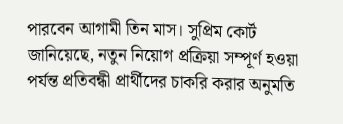পারবেন আগামী তিন মাস। সুপ্রিম কোর্ট জানিয়েছে, নতুন নিয়োগ প্রক্রিয়া সম্পূর্ণ হওয়া পর্যন্ত প্রতিবন্ধী প্রার্থীদের চাকরি করার অনুমতি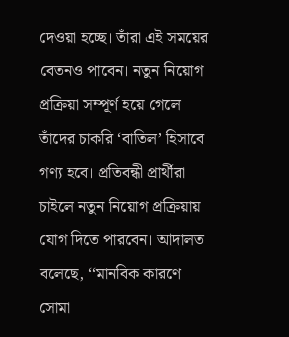দেওয়া হচ্ছে। তাঁরা এই সময়ের বেতনও পাবেন। নতুন নিয়োগ প্রক্রিয়া সম্পূর্ণ হয়ে গেলে তাঁদের চাকরি ‘বাতিল’ হিসাবে গণ্য হবে। প্রতিবন্ধী প্রার্থীরা চাইলে নতুন নিয়োগ প্রক্রিয়ায় যোগ দিতে পারবেন। আদালত বলেছে, ‘‘মানবিক কারণে সোমা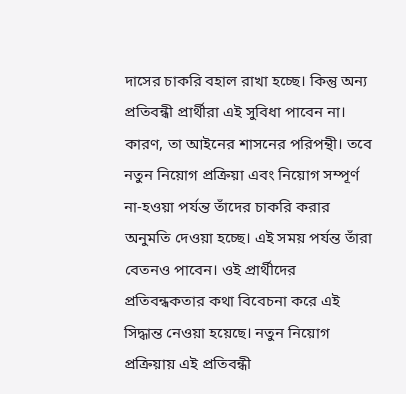দাসের চাকরি বহাল রাখা হচ্ছে। কিন্তু অন্য প্রতিবন্ধী প্রার্থীরা এই সুবিধা পাবেন না। কারণ, তা আইনের শাসনের পরিপন্থী। তবে নতুন নিয়োগ প্রক্রিয়া এবং নিয়োগ সম্পূর্ণ না-হওয়া পর্যন্ত তাঁদের চাকরি করার অনুমতি দেওয়া হচ্ছে। এই সময় পর্যন্ত তাঁরা বেতনও পাবেন। ওই প্রার্থীদের প্রতিবন্ধকতার কথা বিবেচনা করে এই সিদ্ধান্ত নেওয়া হয়েছে। নতুন নিয়োগ প্রক্রিয়ায় এই প্রতিবন্ধী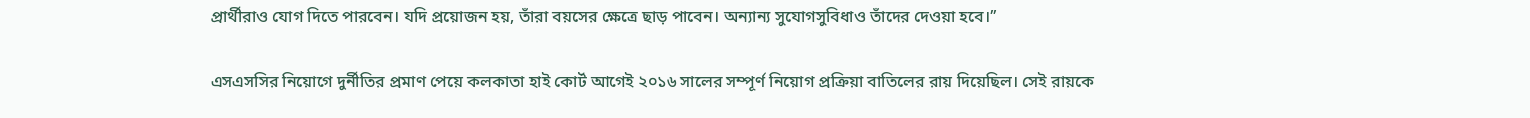প্রার্থীরাও যোগ দিতে পারবেন। যদি প্রয়োজন হয়, তাঁরা বয়সের ক্ষেত্রে ছাড় পাবেন। অন্যান্য সুযোগসুবিধাও তাঁদের দেওয়া হবে।’’

এসএসসির নিয়োগে দুর্নীতির প্রমাণ পেয়ে কলকাতা হাই কোর্ট আগেই ২০১৬ সালের সম্পূর্ণ নিয়োগ প্রক্রিয়া বাতিলের রায় দিয়েছিল। সেই রায়কে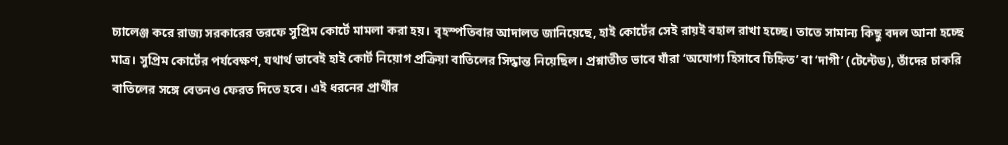চ্যালেঞ্জ করে রাজ্য সরকারের তরফে সুপ্রিম কোর্টে মামলা করা হয়। বৃহস্পতিবার আদালত জানিয়েছে, হাই কোর্টের সেই রায়ই বহাল রাখা হচ্ছে। তাতে সামান্য কিছু বদল আনা হচ্ছে মাত্র। সুপ্রিম কোর্টের পর্যবেক্ষণ, যথার্থ ভাবেই হাই কোর্ট নিয়োগ প্রক্রিয়া বাতিলের সিদ্ধান্ত নিয়েছিল। প্রশ্নাতীত ভাবে যাঁরা ‘অযোগ্য হিসাবে চিহ্নিত’ বা ‘দাগী’ (টেন্টেড), তাঁদের চাকরি বাতিলের সঙ্গে বেতনও ফেরত দিতে হবে। এই ধরনের প্রার্থীর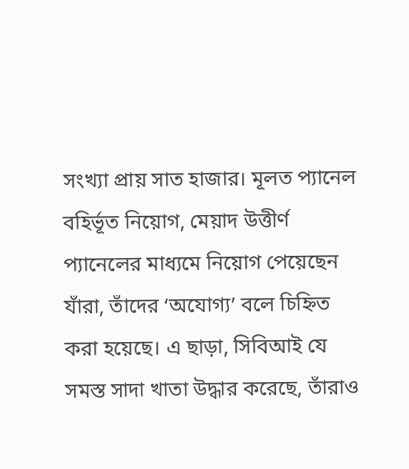সংখ্যা প্রায় সাত হাজার। মূলত প্যানেল বহির্ভূত নিয়োগ, মেয়াদ উত্তীর্ণ প্যানেলের মাধ্যমে নিয়োগ পেয়েছেন যাঁরা, তাঁদের ‘অযোগ্য’ বলে চিহ্নিত করা হয়েছে। এ ছাড়া, সিবিআই যে সমস্ত সাদা খাতা উদ্ধার করেছে, তাঁরাও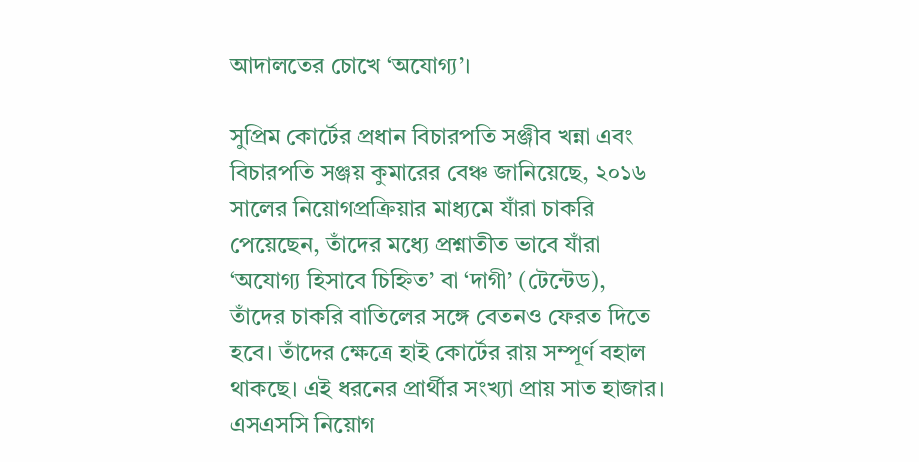আদালতের চোখে ‘অযোগ্য’।

সুপ্রিম কোর্টের প্রধান বিচারপতি সঞ্জীব খন্না এবং বিচারপতি সঞ্জয় কুমারের বেঞ্চ জানিয়েছে, ২০১৬ সালের নিয়োগপ্রক্রিয়ার মাধ্যমে যাঁরা চাকরি পেয়েছেন, তাঁদের মধ্যে প্রশ্নাতীত ভাবে যাঁরা ‘অযোগ্য হিসাবে চিহ্নিত’ বা ‘দাগী’ (টেন্টেড), তাঁদের চাকরি বাতিলের সঙ্গে বেতনও ফেরত দিতে হবে। তাঁদের ক্ষেত্রে হাই কোর্টের রায় সম্পূর্ণ বহাল থাকছে। এই ধরনের প্রার্থীর সংখ্যা প্রায় সাত হাজার। এসএসসি নিয়োগ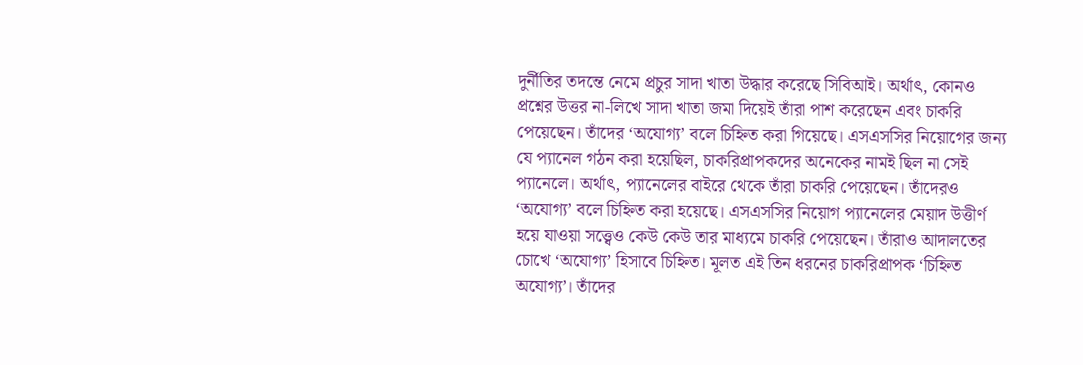দুর্নীতির তদন্তে নেমে প্রচুর সাদা খাতা উদ্ধার করেছে সিবিআই। অর্থাৎ, কোনও প্রশ্নের উত্তর না-লিখে সাদা খাতা জমা দিয়েই তাঁরা পাশ করেছেন এবং চাকরি পেয়েছেন। তাঁদের ‘অযোগ্য’ বলে চিহ্নিত করা গিয়েছে। এসএসসির নিয়োগের জন্য যে প্যানেল গঠন করা হয়েছিল, চাকরিপ্রাপকদের অনেকের নামই ছিল না সেই প্যানেলে। অর্থাৎ, প্যানেলের বাইরে থেকে তাঁরা চাকরি পেয়েছেন। তাঁদেরও ‘অযোগ্য’ বলে চিহ্নিত করা হয়েছে। এসএসসির নিয়োগ প্যানেলের মেয়াদ উত্তীর্ণ হয়ে যাওয়া সত্ত্বেও কেউ কেউ তার মাধ্যমে চাকরি পেয়েছেন। তাঁরাও আদালতের চোখে ‘অযোগ্য’ হিসাবে চিহ্নিত। মূলত এই তিন ধরনের চাকরিপ্রাপক ‘চিহ্নিত অযোগ্য’। তাঁদের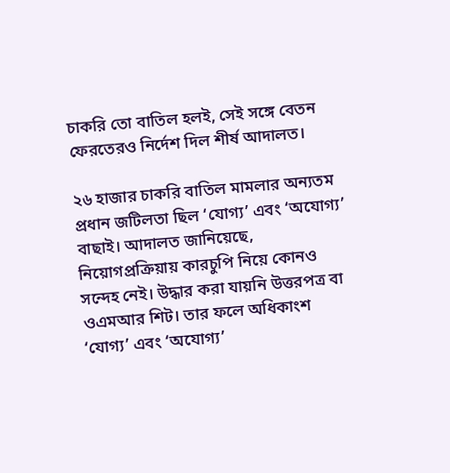চাকরি তো বাতিল হলই, সেই সঙ্গে বেতন ফেরতেরও নির্দেশ দিল শীর্ষ আদালত।

২৬ হাজার চাকরি বাতিল মামলার অন্যতম প্রধান জটিলতা ছিল ‘যোগ্য’ এবং ‘অযোগ্য’ বাছাই। আদালত জানিয়েছে, নিয়োগপ্রক্রিয়ায় কারচুপি নিয়ে কোনও সন্দেহ নেই। উদ্ধার করা যায়নি উত্তরপত্র বা ওএমআর শিট। তার ফলে অধিকাংশ ‘যোগ্য’ এবং ‘অযোগ্য’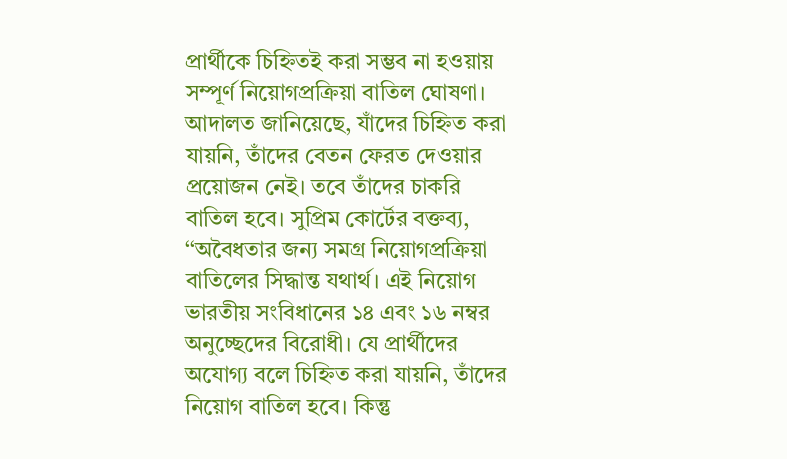প্রার্থীকে চিহ্নিতই করা সম্ভব না হওয়ায় সম্পূর্ণ নিয়োগপ্রক্রিয়া বাতিল ঘোষণা। আদালত জানিয়েছে, যাঁদের চিহ্নিত করা যায়নি, তাঁদের বেতন ফেরত দেওয়ার প্রয়োজন নেই। তবে তাঁদের চাকরি বাতিল হবে। সুপ্রিম কোর্টের বক্তব্য, ‘‘অবৈধতার জন্য সমগ্র নিয়োগপ্রক্রিয়া বাতিলের সিদ্ধান্ত যথার্থ। এই নিয়োগ ভারতীয় সংবিধানের ১৪ এবং ১৬ নম্বর অনুচ্ছেদের বিরোধী। যে প্রার্থীদের অযোগ্য বলে চিহ্নিত করা যায়নি, তাঁদের নিয়োগ বাতিল হবে। কিন্তু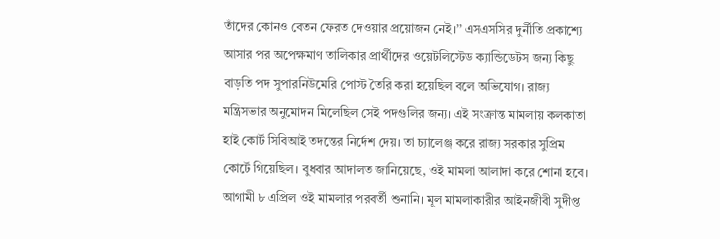তাঁদের কোনও বেতন ফেরত দেওয়ার প্রয়োজন নেই।’’ এসএসসির দুর্নীতি প্রকাশ্যে আসার পর অপেক্ষমাণ তালিকার প্রার্থীদের ওয়েটলিস্টেড ক্যান্ডিডেটস জন্য কিছু বাড়তি পদ সুপারনিউমেরি পোস্ট তৈরি করা হয়েছিল বলে অভিযোগ। রাজ্য মন্ত্রিসভার অনুমোদন মিলেছিল সেই পদগুলির জন্য। এই সংক্রান্ত মামলায় কলকাতা হাই কোর্ট সিবিআই তদন্তের নির্দেশ দেয়। তা চ্যালেঞ্জ করে রাজ্য সরকার সুপ্রিম কোর্টে গিয়েছিল। বুধবার আদালত জানিয়েছে, ওই মামলা আলাদা করে শোনা হবে। আগামী ৮ এপ্রিল ওই মামলার পরবর্তী শুনানি। মূল মামলাকারীর আইনজীবী সুদীপ্ত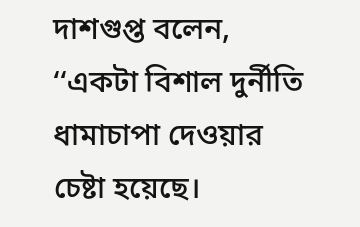দাশগুপ্ত বলেন, ‘‘একটা বিশাল দুর্নীতি ধামাচাপা দেওয়ার চেষ্টা হয়েছে।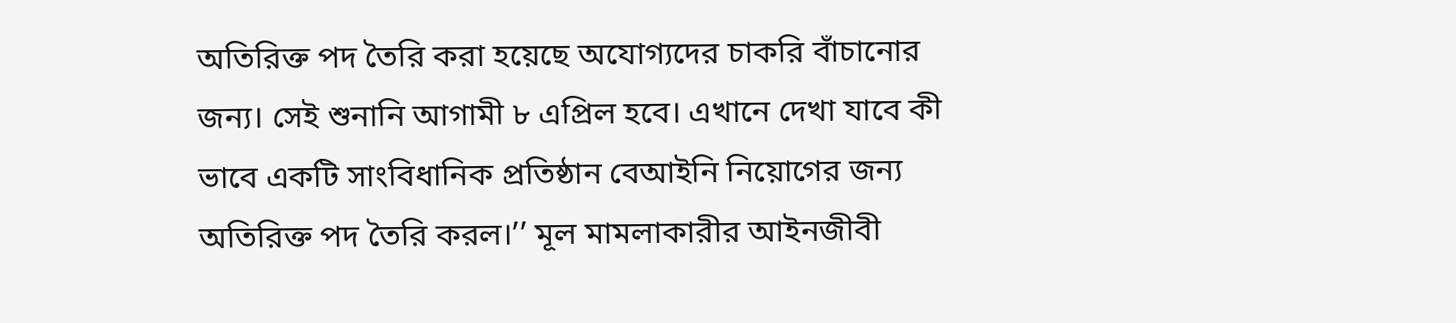অতিরিক্ত পদ তৈরি করা হয়েছে অযোগ্যদের চাকরি বাঁচানোর জন্য। সেই শুনানি আগামী ৮ এপ্রিল হবে। এখানে দেখা যাবে কী ভাবে একটি সাংবিধানিক প্রতিষ্ঠান বেআইনি নিয়োগের জন্য অতিরিক্ত পদ তৈরি করল।’’ মূল মামলাকারীর আইনজীবী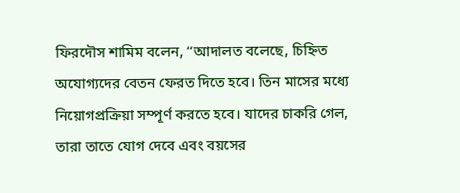ফিরদৌস শামিম বলেন, ‘‘আদালত বলেছে, চিহ্নিত অযোগ্যদের বেতন ফেরত দিতে হবে। তিন মাসের মধ্যে নিয়োগপ্রক্রিয়া সম্পূর্ণ করতে হবে। যাদের চাকরি গেল, তারা তাতে যোগ দেবে এবং বয়সের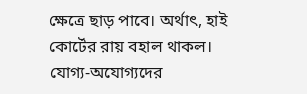ক্ষেত্রে ছাড় পাবে। অর্থাৎ, হাই কোর্টের রায় বহাল থাকল। যোগ্য-অযোগ্যদের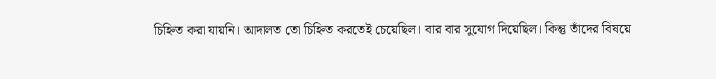চিহ্নিত করা যায়নি। আদালত তো চিহ্নিত করতেই চেয়েছিল। বার বার সুযোগ দিয়েছিল। কিন্তু তাঁদের বিষয়ে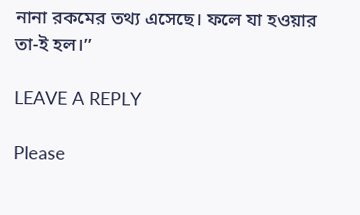নানা রকমের তথ্য এসেছে। ফলে যা হওয়ার তা-ই হল।’’

LEAVE A REPLY

Please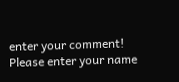enter your comment!
Please enter your name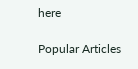here

Popular Articles